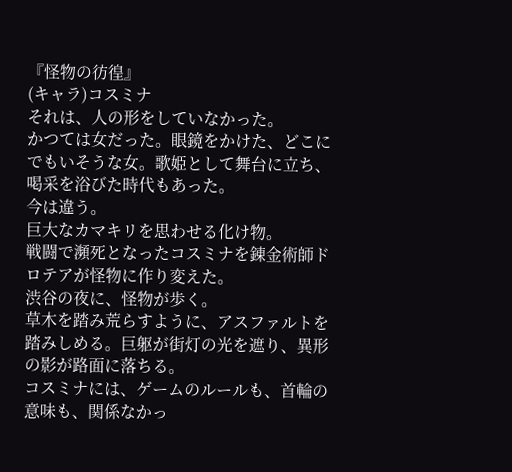『怪物の彷徨』
(キャラ)コスミナ
それは、人の形をしていなかった。
かつては女だった。眼鏡をかけた、どこにでもいそうな女。歌姫として舞台に立ち、喝采を浴びた時代もあった。
今は違う。
巨大なカマキリを思わせる化け物。
戦闘で瀕死となったコスミナを錬金術師ドロテアが怪物に作り変えた。
渋谷の夜に、怪物が歩く。
草木を踏み荒らすように、アスファルトを踏みしめる。巨躯が街灯の光を遮り、異形の影が路面に落ちる。
コスミナには、ゲームのルールも、首輪の意味も、関係なかっ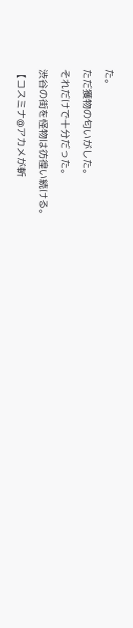た。
ただ獲物の匂いがした。
それだけで十分だった。
渋谷の街を怪物は彷徨い続ける。
【コスミナ@アカメが斬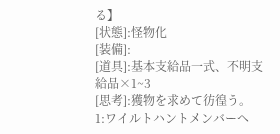る】
[状態]:怪物化
[装備]:
[道具]:基本支給品一式、不明支給品×1~3
[思考]:獲物を求めて彷徨う。
1:ワイルトハントメンバーへ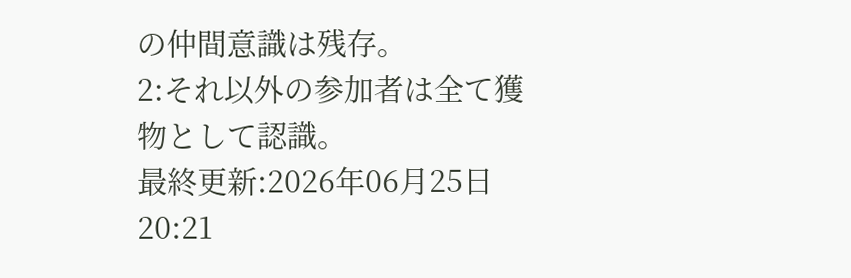の仲間意識は残存。
2:それ以外の参加者は全て獲物として認識。
最終更新:2026年06月25日 20:21